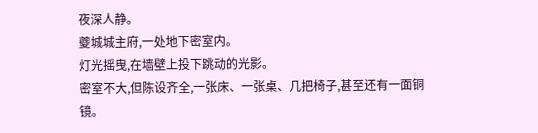夜深人静。
夔城城主府,一处地下密室内。
灯光摇曳,在墙壁上投下跳动的光影。
密室不大,但陈设齐全,一张床、一张桌、几把椅子,甚至还有一面铜镜。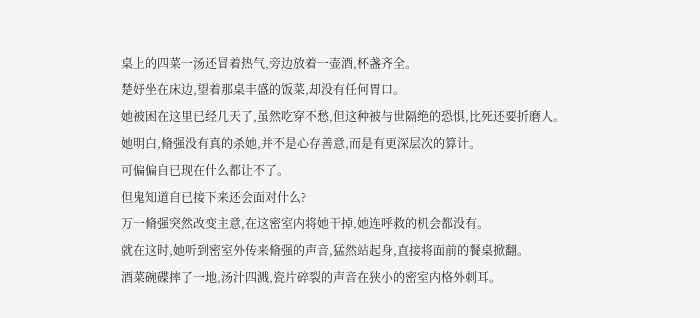桌上的四菜一汤还冒着热气,旁边放着一壶酒,杯盏齐全。
楚妤坐在床边,望着那桌丰盛的饭菜,却没有任何胃口。
她被困在这里已经几天了,虽然吃穿不愁,但这种被与世隔绝的恐惧,比死还要折磨人。
她明白,脩强没有真的杀她,并不是心存善意,而是有更深层次的算计。
可偏偏自已现在什么都让不了。
但鬼知道自已接下来还会面对什么?
万一脩强突然改变主意,在这密室内将她干掉,她连呼救的机会都没有。
就在这时,她听到密室外传来脩强的声音,猛然站起身,直接将面前的餐桌掀翻。
酒菜碗碟摔了一地,汤汁四溅,瓷片碎裂的声音在狭小的密室内格外刺耳。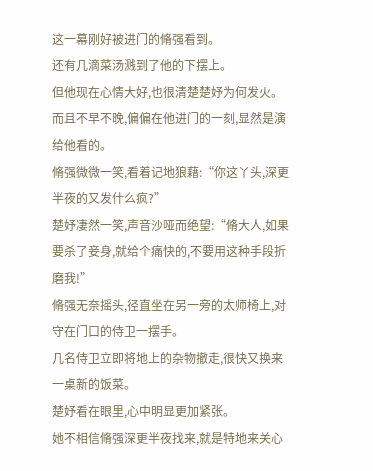这一幕刚好被进门的脩强看到。
还有几滴菜汤溅到了他的下摆上。
但他现在心情大好,也很清楚楚妤为何发火。而且不早不晚,偏偏在他进门的一刻,显然是演给他看的。
脩强微微一笑,看着记地狼藉:“你这丫头,深更半夜的又发什么疯?”
楚妤凄然一笑,声音沙哑而绝望:“脩大人,如果要杀了妾身,就给个痛快的,不要用这种手段折磨我!”
脩强无奈摇头,径直坐在另一旁的太师椅上,对守在门口的侍卫一摆手。
几名侍卫立即将地上的杂物撤走,很快又换来一桌新的饭菜。
楚妤看在眼里,心中明显更加紧张。
她不相信脩强深更半夜找来,就是特地来关心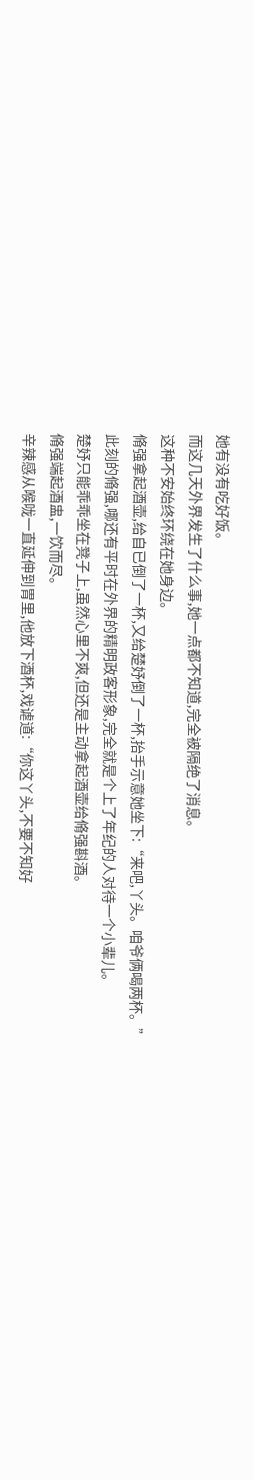她有没有吃好饭。
而这几天外界发生了什么事,她一点都不知道,完全被隔绝了消息。
这种不安始终环绕在她身边。
脩强拿起酒壶,给自已倒了一杯,又给楚妤倒了一杯,抬手示意她坐下:“来吧,丫头。咱爷俩喝两杯。”
此刻的脩强,哪还有平时在外界的精明政客形象,完全就是个上了年纪的人对待一个小辈儿。
楚妤只能乖乖坐在凳子上,虽然心里不爽,但还是主动拿起酒壶给脩强斟酒。
脩强端起酒盅,一饮而尽。
辛辣感从喉咙一直延伸到胃里,他放下酒杯,戏谑道:“你这丫头,不要不知好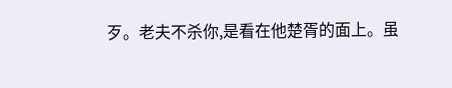歹。老夫不杀你,是看在他楚胥的面上。虽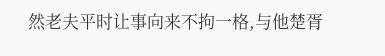然老夫平时让事向来不拘一格,与他楚胥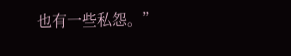也有一些私怨。”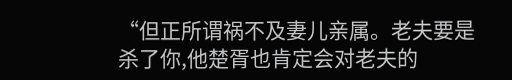“但正所谓祸不及妻儿亲属。老夫要是杀了你,他楚胥也肯定会对老夫的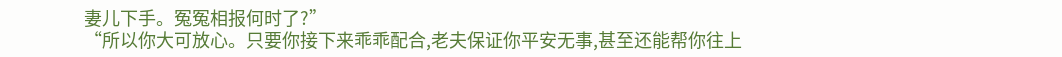妻儿下手。冤冤相报何时了?”
“所以你大可放心。只要你接下来乖乖配合,老夫保证你平安无事,甚至还能帮你往上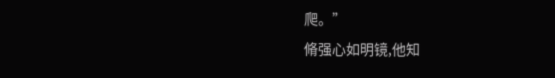爬。”
脩强心如明镜,他知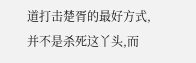道打击楚胥的最好方式,并不是杀死这丫头,而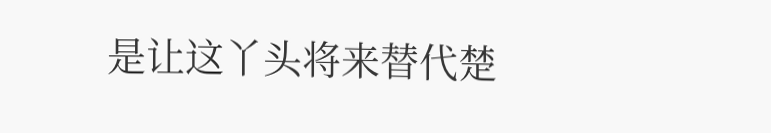是让这丫头将来替代楚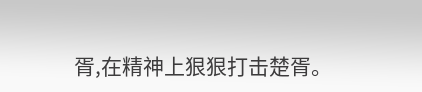胥,在精神上狠狠打击楚胥。